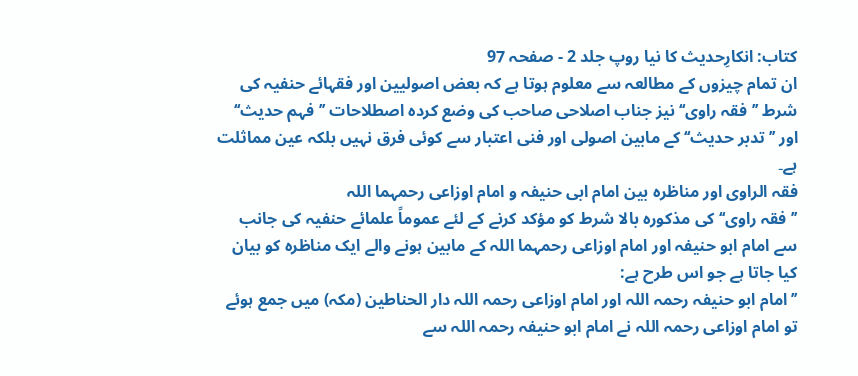کتاب: انکارِحدیث کا نیا روپ جلد 2 - صفحہ 97
ان تمام چیزوں کے مطالعہ سے معلوم ہوتا ہے کہ بعض اصولیین اور فقہائے حنفیہ کی شرط ’’فقہ راوی‘‘ نیز جناب اصلاحی صاحب کی وضع کردہ اصطلاحات ’’فہم حدیث‘‘ اور ’’تدبر حدیث‘‘ کے مابین اصولی اور فنی اعتبار سے کوئی فرق نہیں بلکہ عین مماثلت ہے۔
فقہ الراوی اور مناظرہ بین امام ابی حنیفہ و امام اوزاعی رحمہما اللہ
’’فقہ راوی‘‘ کی مذکورہ بالا شرط کو مؤکد کرنے کے لئے عموماً علمائے حنفیہ کی جانب سے امام ابو حنیفہ اور امام اوزاعی رحمہما اللہ کے مابین ہونے والے ایک مناظرہ کو بیان کیا جاتا ہے جو اس طرح ہے:
’’امام ابو حنیفہ رحمہ اللہ اور امام اوزاعی رحمہ اللہ دار الحناطین (مکہ) میں جمع ہوئے تو امام اوزاعی رحمہ اللہ نے امام ابو حنیفہ رحمہ اللہ سے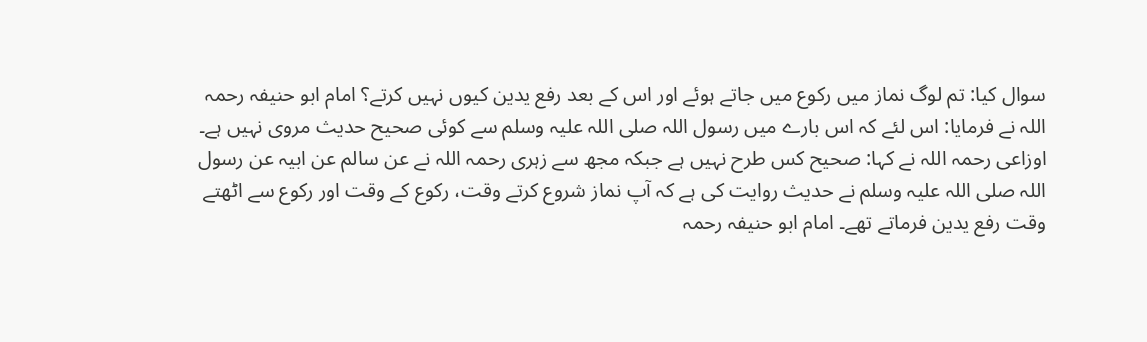سوال کیا: تم لوگ نماز میں رکوع میں جاتے ہوئے اور اس کے بعد رفع یدین کیوں نہیں کرتے؟ امام ابو حنیفہ رحمہ اللہ نے فرمایا: اس لئے کہ اس بارے میں رسول اللہ صلی اللہ علیہ وسلم سے کوئی صحیح حدیث مروی نہیں ہے۔ اوزاعی رحمہ اللہ نے کہا: صحیح کس طرح نہیں ہے جبکہ مجھ سے زہری رحمہ اللہ نے عن سالم عن ابیہ عن رسول اللہ صلی اللہ علیہ وسلم نے حدیث روایت کی ہے کہ آپ نماز شروع کرتے وقت، رکوع کے وقت اور رکوع سے اٹھتے وقت رفع یدین فرماتے تھے۔ امام ابو حنیفہ رحمہ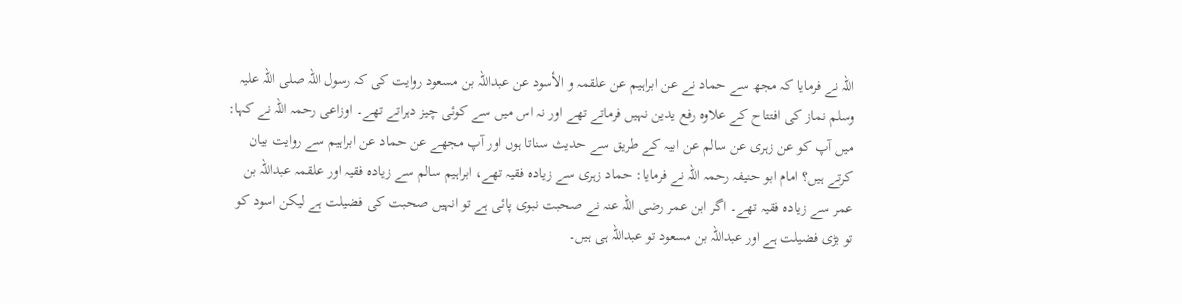اللہ نے فرمایا کہ مجھ سے حماد نے عن ابراہیم عن علقمہ و الأسود عن عبداللہ بن مسعود روایت کی کہ رسول اللہ صلی اللہ علیہ وسلم نماز کی افتتاح کے علاوہ رفع یدین نہیں فرماتے تھے اور نہ اس میں سے کوئی چیز دہراتے تھے۔ اوزاعی رحمہ اللہ نے کہا: میں آپ کو عن زہری عن سالم عن ابیہ کے طریق سے حدیث سناتا ہوں اور آپ مجھے عن حماد عن ابراہیم سے روایت بیان کرتے ہیں؟ امام ابو حنیفہ رحمہ اللہ نے فرمایا: حماد زہری سے زیادہ فقیہ تھے، ابراہیم سالم سے زیادہ فقیہ اور علقمہ عبداللہ بن عمر سے زیادہ فقیہ تھے۔ اگر ابن عمر رضی اللہ عنہ نے صحبت نبوی پائی ہے تو انہیں صحبت کی فضیلت ہے لیکن اسود کو تو بڑی فضیلت ہے اور عبداللہ بن مسعود تو عبداللہ ہی ہیں۔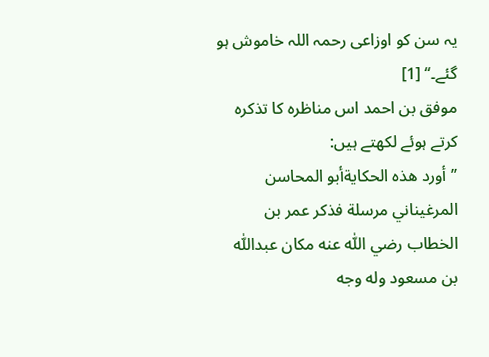یہ سن کو اوزاعی رحمہ اللہ خاموش ہو گئے۔‘‘ [1]
موفق بن احمد اس مناظرہ کا تذکرہ کرتے ہوئے لکھتے ہیں:
’’أورد هذه الحكايةأبو المحاسن المرغيناني مرسلة فذكر عمر بن الخطاب رضي اللّٰه عنه مكان عبداللّٰه بن مسعود وله وجه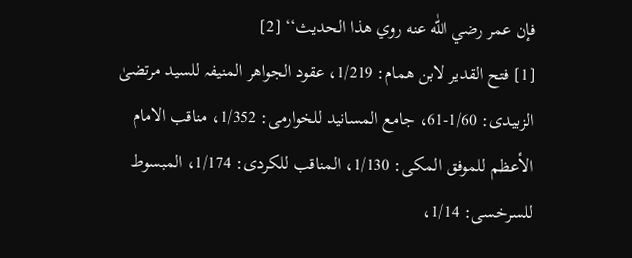فإن عمر رضي اللّٰه عنه روي هذا الحديث‘‘ [2]
[1] فتح القدیر لابن ھمام: 1/219، عقود الجواھر المنیفہ للسید مرتضیٰ الزبیدی: 1/60-61، جامع المسانید للخوارمی: 1/352، مناقب الامام الأعظم للموفق المکی: 1/130، المناقب للکردی: 1/174، المبسوط للسرخسی: 1/14،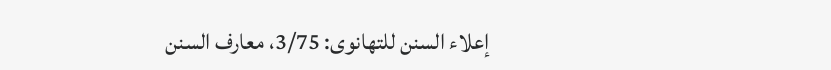إعلاء السنن للتھانوی: 3/75، معارف السنن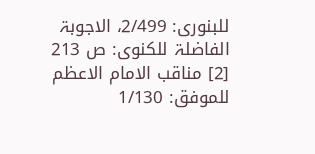للبنوری: 2/499، الاجوبۃ الفاضلۃ للکنوی: ص 213
[2] مناقب الامام الاعظم للموفق: 1/130